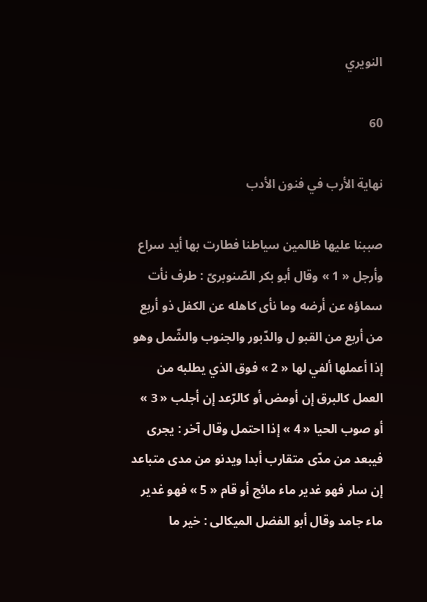النويري

60

نهاية الأرب في فنون الأدب

صببنا عليها ظالمين سياطنا فطارت بها أيد سراع وأرجل « 1 » وقال أبو بكر الصّنوبرىّ : طرف نأت سماؤه عن أرضه وما نأى كاهله عن الكفل ذو أربع من أربع من القبو ل والدّبور والجنوب والشّمل وهو إذا أعملها ألفي لها « 2 » فوق الذي يطلبه من العمل كالبرق إن أومض أو كالرّعد إن أجلب « 3 » أو صوب الحيا « 4 » إذا احتمل وقال آخر : يجرى فيبعد من مدّى متقارب أبدا ويدنو من مدى متباعد إن سار فهو غدير ماء مائج أو قام « 5 » فهو غدير ماء جامد وقال أبو الفضل الميكالى : خير ما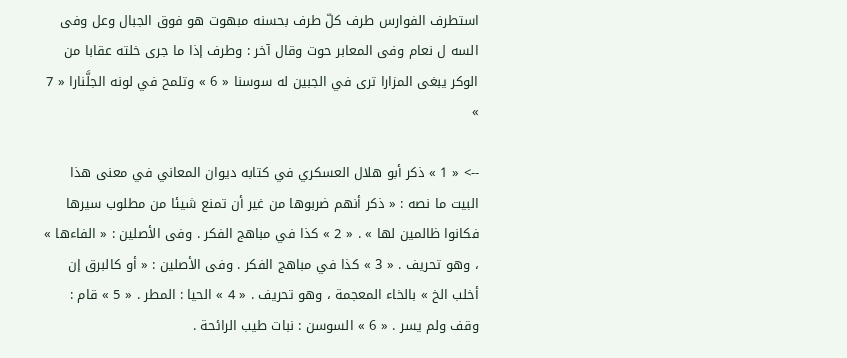استطرف الفوارس طرف كلّ طرف بحسنه مبهوت هو فوق الجبال وعل وفى السه ل نعام وفى المعابر حوت وقال آخر : وطرف إذا ما جرى خلته عقابا من الوكر يبغى المزارا ترى في الجبين له سوسنا « 6 » وتلمح في لونه الجلَّنارا « 7 »

--> « 1 » ذكر أبو هلال العسكري في كتابه ديوان المعاني في معنى هذا البيت ما نصه : « ذكر أنهم ضربوها من غير أن تمنع شيئا من مطلوب سيرها فكانوا ظالمين لها » . « 2 » كذا في مباهج الفكر . وفى الأصلين : « الفاءها » ، وهو تحريف . « 3 » كذا في مباهج الفكر . وفى الأصلين : « أو كالبرق إن أخلب الخ » بالخاء المعجمة ، وهو تحريف . « 4 » الحيا : المطر . « 5 » قام : وقف ولم يسر . « 6 » السوسن : نبات طيب الرائحة .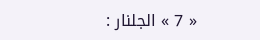« 7 » الجلنار :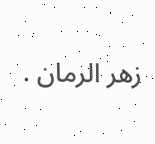زهر الرمان .